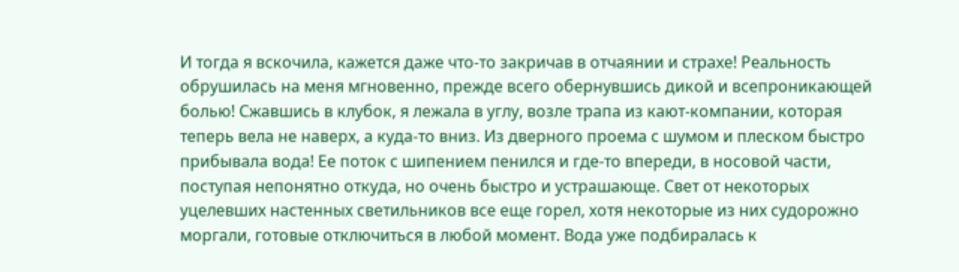И тогда я вскочила, кажется даже что-то закричав в отчаянии и страхе! Реальность обрушилась на меня мгновенно, прежде всего обернувшись дикой и всепроникающей болью! Сжавшись в клубок, я лежала в углу, возле трапа из кают-компании, которая теперь вела не наверх, а куда-то вниз. Из дверного проема с шумом и плеском быстро прибывала вода! Ее поток с шипением пенился и где-то впереди, в носовой части, поступая непонятно откуда, но очень быстро и устрашающе. Свет от некоторых уцелевших настенных светильников все еще горел, хотя некоторые из них судорожно моргали, готовые отключиться в любой момент. Вода уже подбиралась к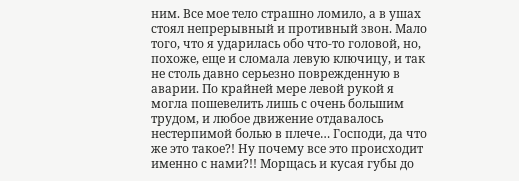ним. Все мое тело страшно ломило, а в ушах стоял непрерывный и противный звон. Мало того, что я ударилась обо что-то головой, но, похоже, еще и сломала левую ключицу, и так не столь давно серьезно поврежденную в аварии. По крайней мере левой рукой я могла пошевелить лишь с очень большим трудом, и любое движение отдавалось нестерпимой болью в плече… Господи, да что же это такое?! Ну почему все это происходит именно с нами?!! Морщась и кусая губы до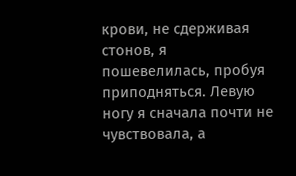крови, не сдерживая стонов, я пошевелилась, пробуя приподняться. Левую ногу я сначала почти не чувствовала, а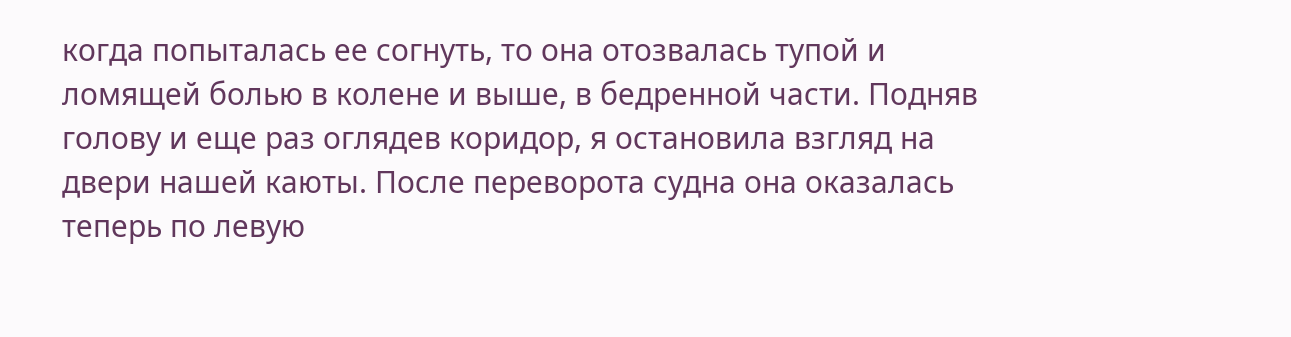когда попыталась ее согнуть, то она отозвалась тупой и ломящей болью в колене и выше, в бедренной части. Подняв голову и еще раз оглядев коридор, я остановила взгляд на двери нашей каюты. После переворота судна она оказалась теперь по левую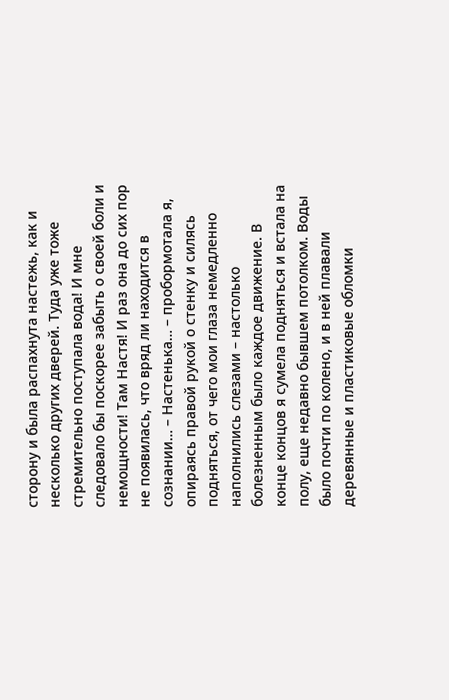сторону и была распахнута настежь, как и несколько других дверей. Туда уже тоже стремительно поступала вода! И мне следовало бы поскорее забыть о своей боли и немощности! Там Настя! И раз она до сих пор не появилась, что вряд ли находится в сознании… – Настенька… – пробормотала я, опираясь правой рукой о стенку и силясь подняться, от чего мои глаза немедленно наполнились слезами – настолько болезненным было каждое движение. В конце концов я сумела подняться и встала на полу, еще недавно бывшем потолком. Воды было почти по колено, и в ней плавали деревянные и пластиковые обломки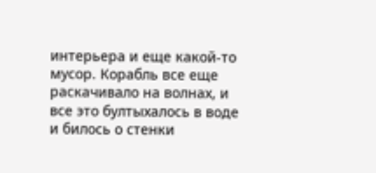интерьера и еще какой-то мусор. Корабль все еще раскачивало на волнах, и все это бултыхалось в воде и билось о стенки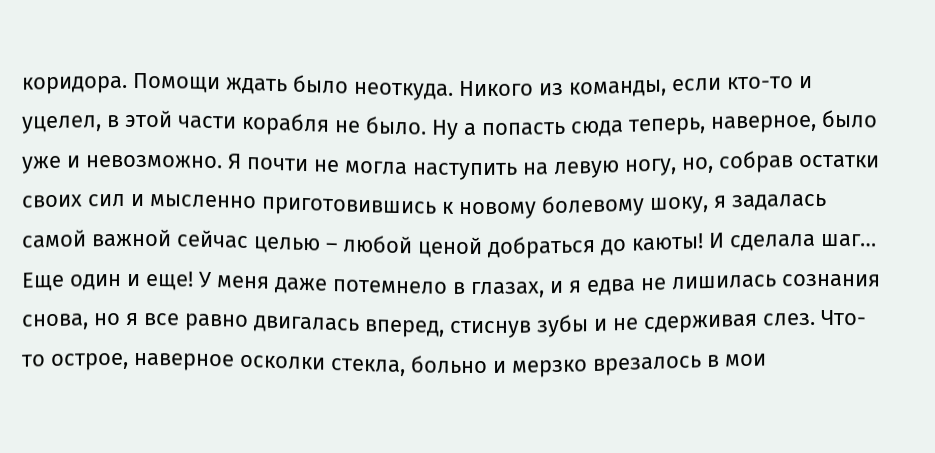коридора. Помощи ждать было неоткуда. Никого из команды, если кто-то и уцелел, в этой части корабля не было. Ну а попасть сюда теперь, наверное, было уже и невозможно. Я почти не могла наступить на левую ногу, но, собрав остатки своих сил и мысленно приготовившись к новому болевому шоку, я задалась самой важной сейчас целью – любой ценой добраться до каюты! И сделала шаг… Еще один и еще! У меня даже потемнело в глазах, и я едва не лишилась сознания снова, но я все равно двигалась вперед, стиснув зубы и не сдерживая слез. Что-то острое, наверное осколки стекла, больно и мерзко врезалось в мои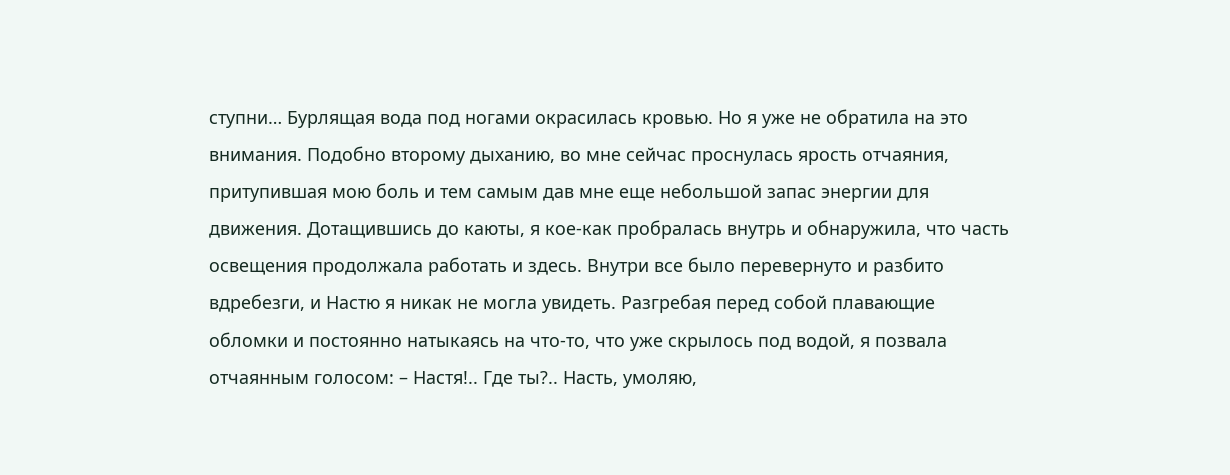ступни… Бурлящая вода под ногами окрасилась кровью. Но я уже не обратила на это внимания. Подобно второму дыханию, во мне сейчас проснулась ярость отчаяния, притупившая мою боль и тем самым дав мне еще небольшой запас энергии для движения. Дотащившись до каюты, я кое-как пробралась внутрь и обнаружила, что часть освещения продолжала работать и здесь. Внутри все было перевернуто и разбито вдребезги, и Настю я никак не могла увидеть. Разгребая перед собой плавающие обломки и постоянно натыкаясь на что-то, что уже скрылось под водой, я позвала отчаянным голосом: – Настя!.. Где ты?.. Насть, умоляю,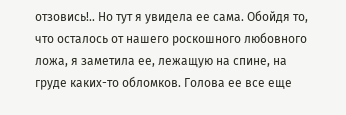отзовись!.. Но тут я увидела ее сама. Обойдя то, что осталось от нашего роскошного любовного ложа, я заметила ее, лежащую на спине, на груде каких-то обломков. Голова ее все еще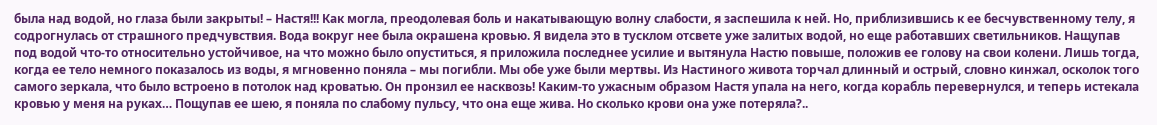была над водой, но глаза были закрыты! – Настя!!! Как могла, преодолевая боль и накатывающую волну слабости, я заспешила к ней. Но, приблизившись к ее бесчувственному телу, я содрогнулась от страшного предчувствия. Вода вокруг нее была окрашена кровью. Я видела это в тусклом отсвете уже залитых водой, но еще работавших светильников. Нащупав под водой что-то относительно устойчивое, на что можно было опуститься, я приложила последнее усилие и вытянула Настю повыше, положив ее голову на свои колени. Лишь тогда, когда ее тело немного показалось из воды, я мгновенно поняла – мы погибли. Мы обе уже были мертвы. Из Настиного живота торчал длинный и острый, словно кинжал, осколок того самого зеркала, что было встроено в потолок над кроватью. Он пронзил ее насквозь! Каким-то ужасным образом Настя упала на него, когда корабль перевернулся, и теперь истекала кровью у меня на руках… Пощупав ее шею, я поняла по слабому пульсу, что она еще жива. Но сколько крови она уже потеряла?..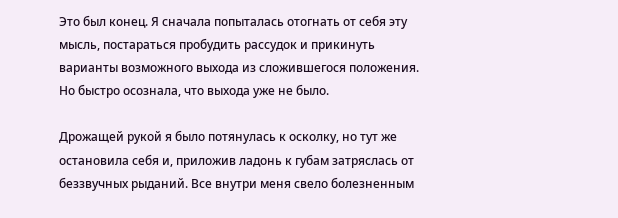Это был конец. Я сначала попыталась отогнать от себя эту мысль, постараться пробудить рассудок и прикинуть варианты возможного выхода из сложившегося положения. Но быстро осознала, что выхода уже не было.

Дрожащей рукой я было потянулась к осколку, но тут же остановила себя и, приложив ладонь к губам затряслась от беззвучных рыданий. Все внутри меня свело болезненным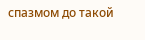спазмом до такой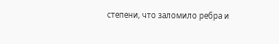степени, что заломило ребра и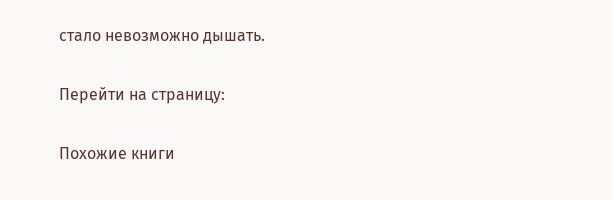стало невозможно дышать.

Перейти на страницу:

Похожие книги